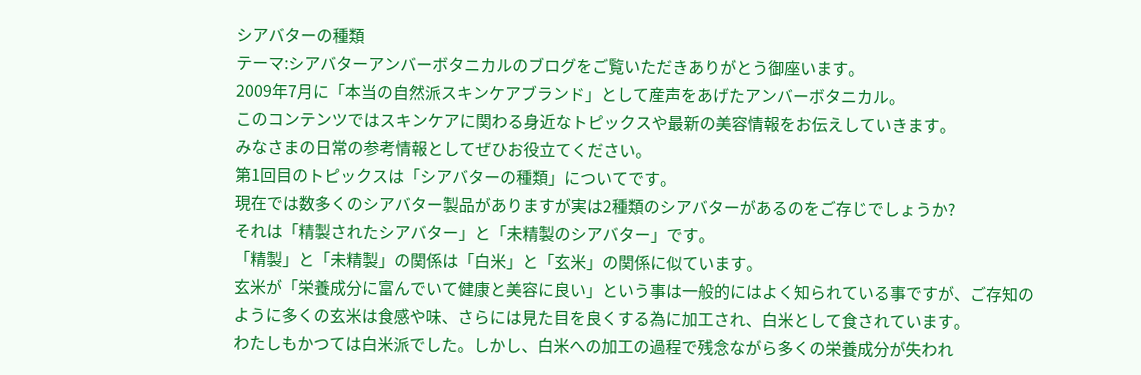シアバターの種類
テーマ:シアバターアンバーボタニカルのブログをご覧いただきありがとう御座います。
2009年7月に「本当の自然派スキンケアブランド」として産声をあげたアンバーボタニカル。
このコンテンツではスキンケアに関わる身近なトピックスや最新の美容情報をお伝えしていきます。
みなさまの日常の参考情報としてぜひお役立てください。
第1回目のトピックスは「シアバターの種類」についてです。
現在では数多くのシアバター製品がありますが実は2種類のシアバターがあるのをご存じでしょうか?
それは「精製されたシアバター」と「未精製のシアバター」です。
「精製」と「未精製」の関係は「白米」と「玄米」の関係に似ています。
玄米が「栄養成分に富んでいて健康と美容に良い」という事は一般的にはよく知られている事ですが、ご存知のように多くの玄米は食感や味、さらには見た目を良くする為に加工され、白米として食されています。
わたしもかつては白米派でした。しかし、白米への加工の過程で残念ながら多くの栄養成分が失われ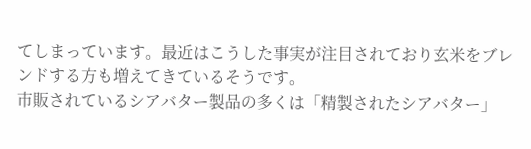てしまっています。最近はこうした事実が注目されており玄米をブレンドする方も増えてきているそうです。
市販されているシアバター製品の多くは「精製されたシアバター」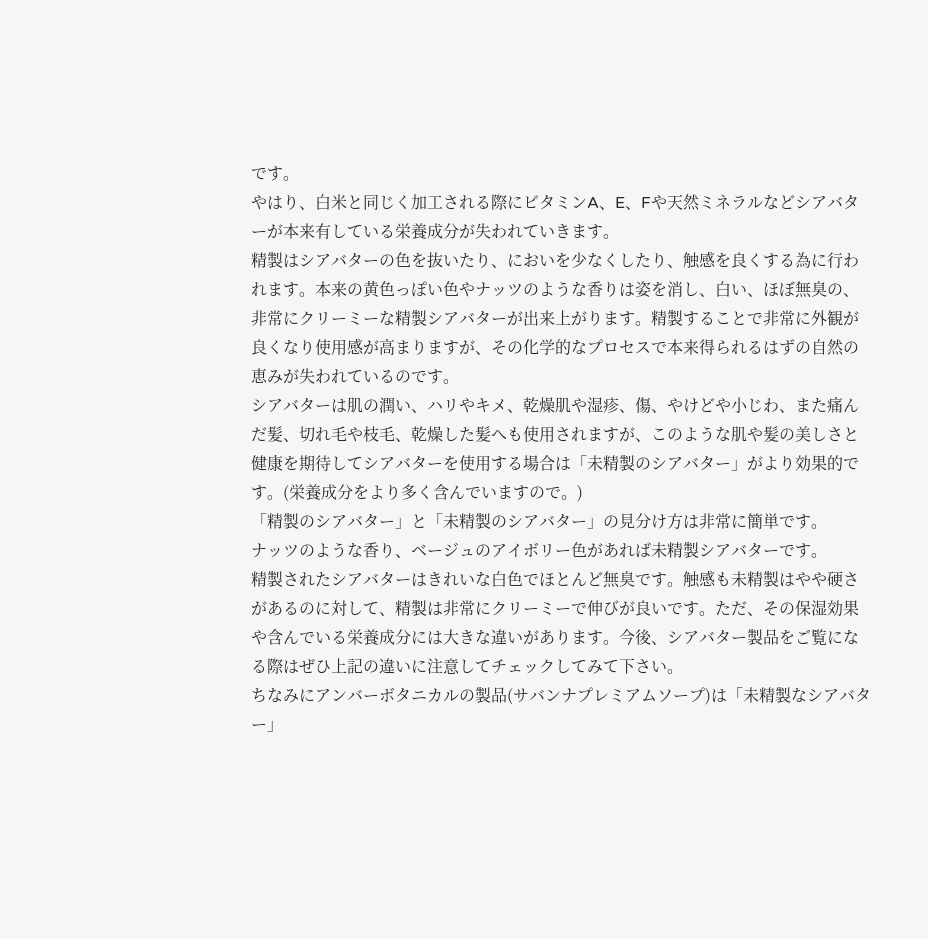です。
やはり、白米と同じく加工される際にビタミンA、E、Fや天然ミネラルなどシアバターが本来有している栄養成分が失われていきます。
精製はシアバターの色を抜いたり、においを少なくしたり、触感を良くする為に行われます。本来の黄色っぽい色やナッツのような香りは姿を消し、白い、ほぼ無臭の、非常にクリーミーな精製シアバターが出来上がります。精製することで非常に外観が良くなり使用感が高まりますが、その化学的なプロセスで本来得られるはずの自然の恵みが失われているのです。
シアバターは肌の潤い、ハリやキメ、乾燥肌や湿疹、傷、やけどや小じわ、また痛んだ髪、切れ毛や枝毛、乾燥した髪へも使用されますが、このような肌や髪の美しさと健康を期待してシアバターを使用する場合は「未精製のシアバター」がより効果的です。(栄養成分をより多く含んでいますので。)
「精製のシアバター」と「未精製のシアバター」の見分け方は非常に簡単です。
ナッツのような香り、ベージュのアイボリー色があれば未精製シアバターです。
精製されたシアバターはきれいな白色でほとんど無臭です。触感も未精製はやや硬さがあるのに対して、精製は非常にクリーミーで伸びが良いです。ただ、その保湿効果や含んでいる栄養成分には大きな違いがあります。今後、シアバター製品をご覧になる際はぜひ上記の違いに注意してチェックしてみて下さい。
ちなみにアンバーボタニカルの製品(サバンナプレミアムソープ)は「未精製なシアバター」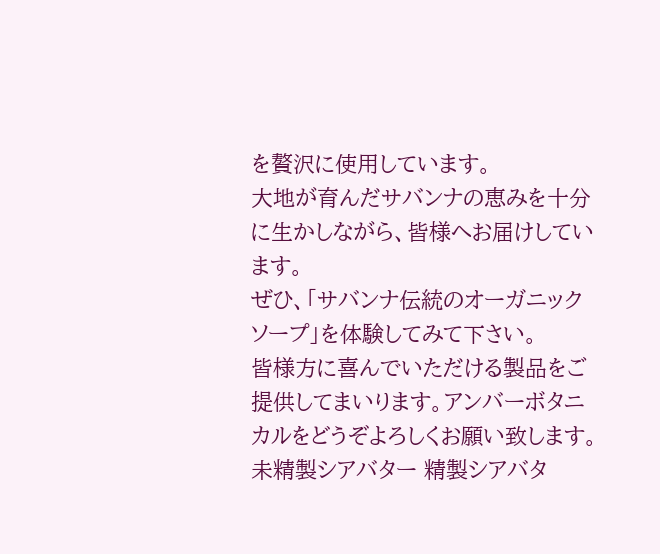を贅沢に使用しています。
大地が育んだサバンナの恵みを十分に生かしながら、皆様へお届けしています。
ぜひ、「サバンナ伝統のオーガニックソープ」を体験してみて下さい。
皆様方に喜んでいただける製品をご提供してまいります。アンバーボタニカルをどうぞよろしくお願い致します。
未精製シアバター 精製シアバタ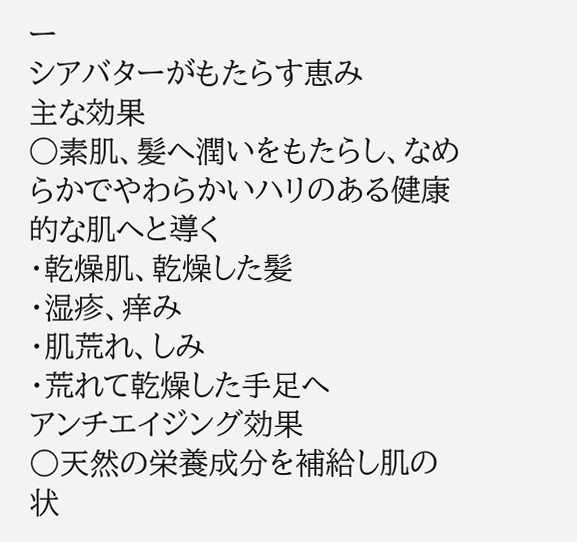ー
シアバターがもたらす恵み
主な効果
○素肌、髪へ潤いをもたらし、なめらかでやわらかいハリのある健康的な肌へと導く
・乾燥肌、乾燥した髪
・湿疹、痒み
・肌荒れ、しみ
・荒れて乾燥した手足へ
アンチエイジング効果
○天然の栄養成分を補給し肌の状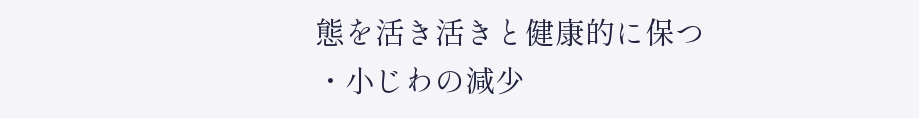態を活き活きと健康的に保つ
・小じわの減少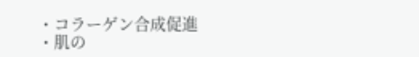・コラーゲン合成促進
・肌の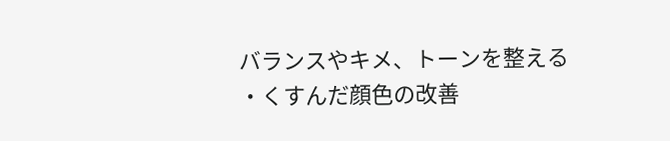バランスやキメ、トーンを整える
・くすんだ顔色の改善